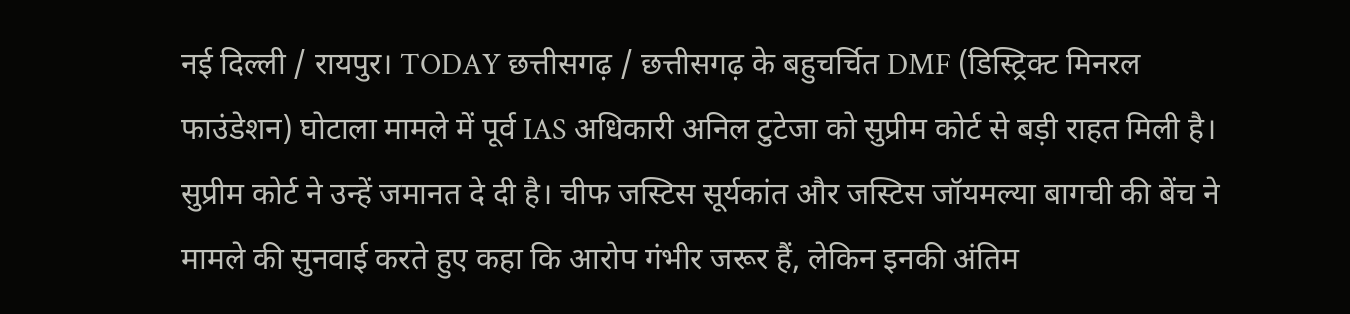नई दिल्ली / रायपुर। TODAY छत्तीसगढ़ / छत्तीसगढ़ के बहुचर्चित DMF (डिस्ट्रिक्ट मिनरल फाउंडेशन) घोटाला मामले में पूर्व IAS अधिकारी अनिल टुटेजा को सुप्रीम कोर्ट से बड़ी राहत मिली है। सुप्रीम कोर्ट ने उन्हें जमानत दे दी है। चीफ जस्टिस सूर्यकांत और जस्टिस जॉयमल्या बागची की बेंच ने मामले की सुनवाई करते हुए कहा कि आरोप गंभीर जरूर हैं, लेकिन इनकी अंतिम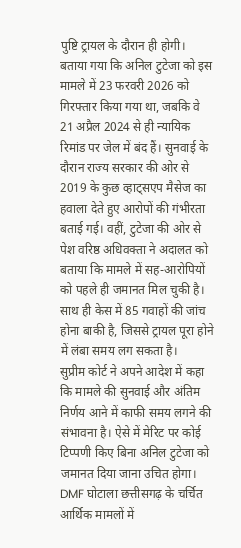पुष्टि ट्रायल के दौरान ही होगी।
बताया गया कि अनिल टुटेजा को इस मामले में 23 फरवरी 2026 को गिरफ्तार किया गया था, जबकि वे 21 अप्रैल 2024 से ही न्यायिक रिमांड पर जेल में बंद हैं। सुनवाई के दौरान राज्य सरकार की ओर से 2019 के कुछ व्हाट्सएप मैसेज का हवाला देते हुए आरोपों की गंभीरता बताई गई। वहीं, टुटेजा की ओर से पेश वरिष्ठ अधिवक्ता ने अदालत को बताया कि मामले में सह-आरोपियों को पहले ही जमानत मिल चुकी है। साथ ही केस में 85 गवाहों की जांच होना बाकी है, जिससे ट्रायल पूरा होने में लंबा समय लग सकता है।
सुप्रीम कोर्ट ने अपने आदेश में कहा कि मामले की सुनवाई और अंतिम निर्णय आने में काफी समय लगने की संभावना है। ऐसे में मेरिट पर कोई टिप्पणी किए बिना अनिल टुटेजा को जमानत दिया जाना उचित होगा। DMF घोटाला छत्तीसगढ़ के चर्चित आर्थिक मामलों में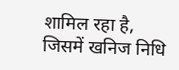शामिल रहा है, जिसमें खनिज निधि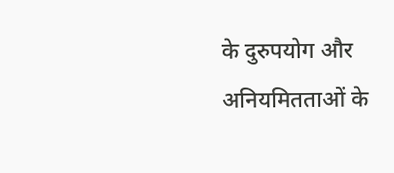के दुरुपयोग और अनियमितताओं के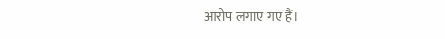आरोप लगाए गए हैं।